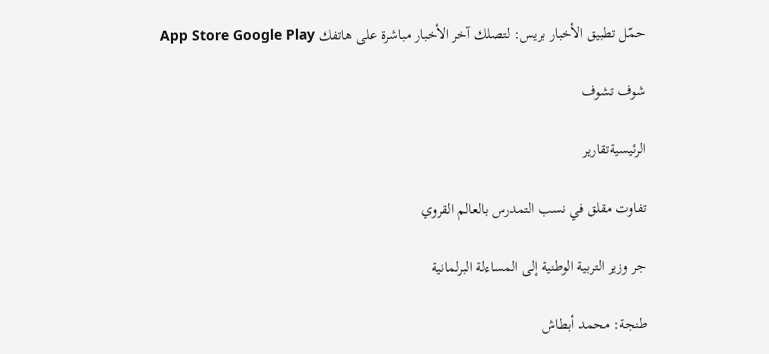حمّل تطبيق الأخبار بريس: لتصلك آخر الأخبار مباشرة على هاتفك App Store Google Play

شوف تشوف

الرئيسيةتقارير

تفاوت مقلق في نسب التمدرس بالعالم القروي

جر وزير التربية الوطنية إلى المساءلة البرلمانية

طنجة: محمد أبطاش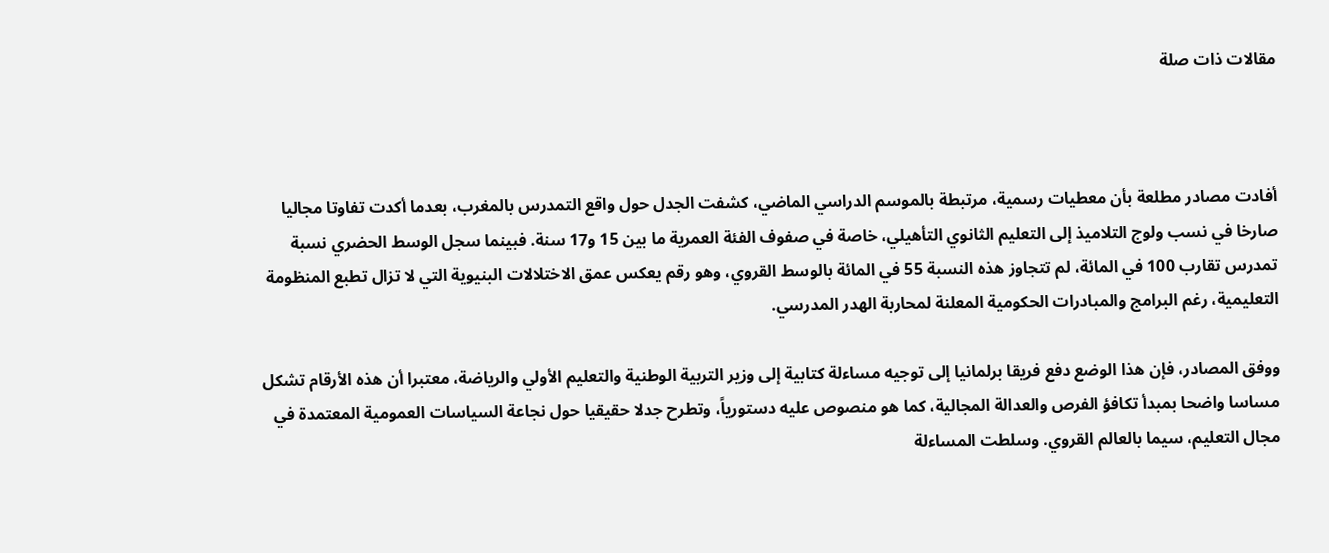مقالات ذات صلة



أفادت مصادر مطلعة بأن معطيات رسمية، مرتبطة بالموسم الدراسي الماضي، كشفت الجدل حول واقع التمدرس بالمغرب، بعدما أكدت تفاوتا مجاليا صارخا في نسب ولوج التلاميذ إلى التعليم الثانوي التأهيلي، خاصة في صفوف الفئة العمرية ما بين 15 و17 سنة. فبينما سجل الوسط الحضري نسبة تمدرس تقارب 100 في المائة، لم تتجاوز هذه النسبة 55 في المائة بالوسط القروي، وهو رقم يعكس عمق الاختلالات البنيوية التي لا تزال تطبع المنظومة التعليمية، رغم البرامج والمبادرات الحكومية المعلنة لمحاربة الهدر المدرسي.

ووفق المصادر، فإن هذا الوضع دفع فريقا برلمانيا إلى توجيه مساءلة كتابية إلى وزير التربية الوطنية والتعليم الأولي والرياضة، معتبرا أن هذه الأرقام تشكل مساسا واضحا بمبدأ تكافؤ الفرص والعدالة المجالية، كما هو منصوص عليه دستورياً، وتطرح جدلا حقيقيا حول نجاعة السياسات العمومية المعتمدة في مجال التعليم، سيما بالعالم القروي. وسلطت المساءلة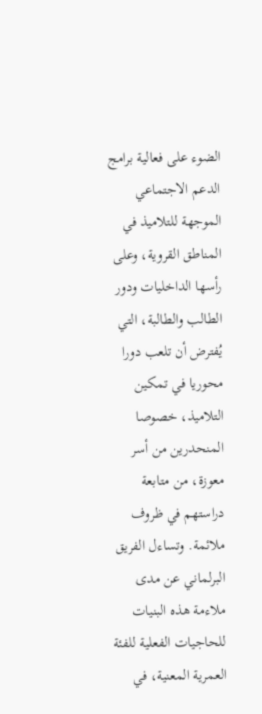الضوء على فعالية برامج الدعم الاجتماعي الموجهة للتلاميذ في المناطق القروية، وعلى رأسها الداخليات ودور الطالب والطالبة، التي يُفترض أن تلعب دورا محوريا في تمكين التلاميذ، خصوصا المنحدرين من أسر معوزة، من متابعة دراستهم في ظروف ملائمة. وتساءل الفريق البرلماني عن مدى ملاءمة هذه البنيات للحاجيات الفعلية للفئة العمرية المعنية، في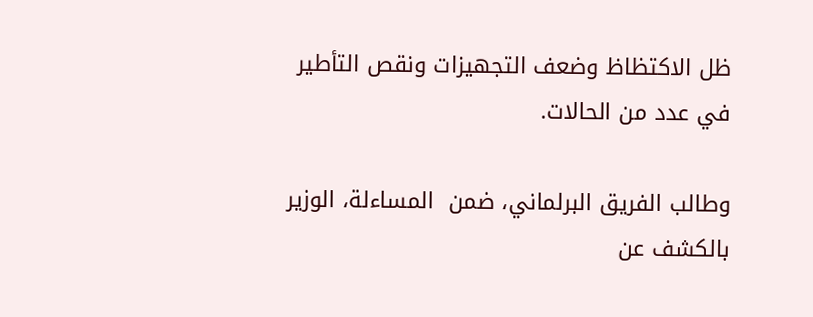ظل الاكتظاظ وضعف التجهيزات ونقص التأطير في عدد من الحالات.

وطالب الفريق البرلماني، ضمن  المساءلة، الوزير بالكشف عن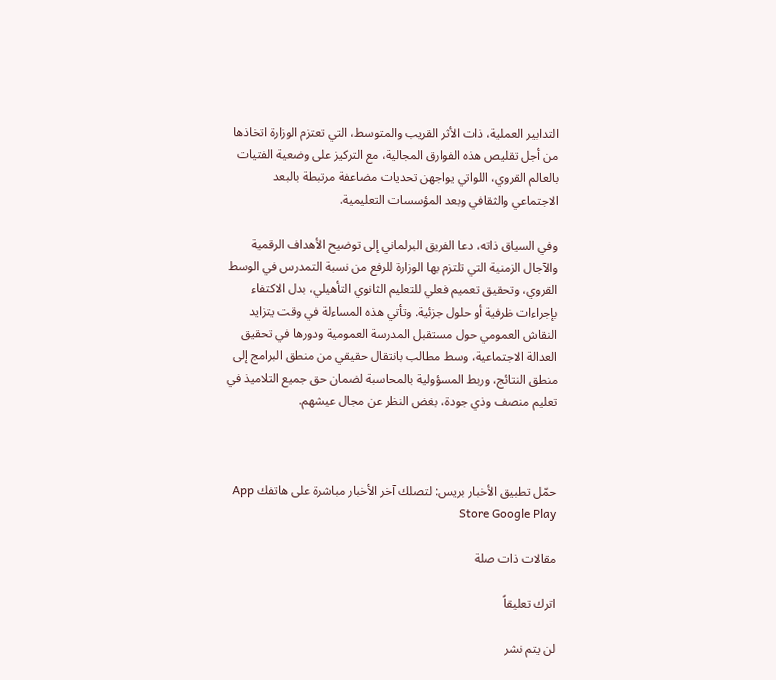التدابير العملية، ذات الأثر القريب والمتوسط، التي تعتزم الوزارة اتخاذها من أجل تقليص هذه الفوارق المجالية، مع التركيز على وضعية الفتيات بالعالم القروي، اللواتي يواجهن تحديات مضاعفة مرتبطة بالبعد الاجتماعي والثقافي وبعد المؤسسات التعليمية.

وفي السياق ذاته، دعا الفريق البرلماني إلى توضيح الأهداف الرقمية والآجال الزمنية التي تلتزم بها الوزارة للرفع من نسبة التمدرس في الوسط القروي، وتحقيق تعميم فعلي للتعليم الثانوي التأهيلي، بدل الاكتفاء بإجراءات ظرفية أو حلول جزئية. وتأتي هذه المساءلة في وقت يتزايد النقاش العمومي حول مستقبل المدرسة العمومية ودورها في تحقيق العدالة الاجتماعية، وسط مطالب بانتقال حقيقي من منطق البرامج إلى منطق النتائج، وربط المسؤولية بالمحاسبة لضمان حق جميع التلاميذ في تعليم منصف وذي جودة، بغض النظر عن مجال عيشهم.



حمّل تطبيق الأخبار بريس: لتصلك آخر الأخبار مباشرة على هاتفك App Store Google Play

مقالات ذات صلة

اترك تعليقاً

لن يتم نشر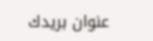عنوان بريدك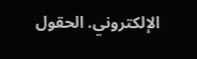الإلكتروني. الحقول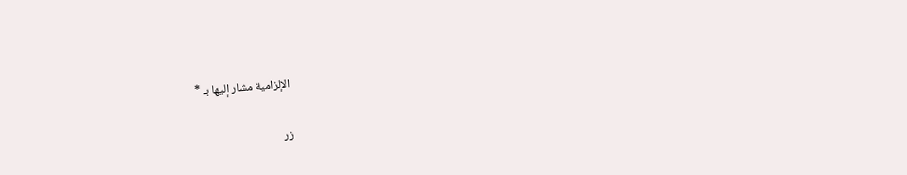الإلزامية مشار إليها بـ *


زر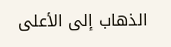الذهاب إلى الأعلى